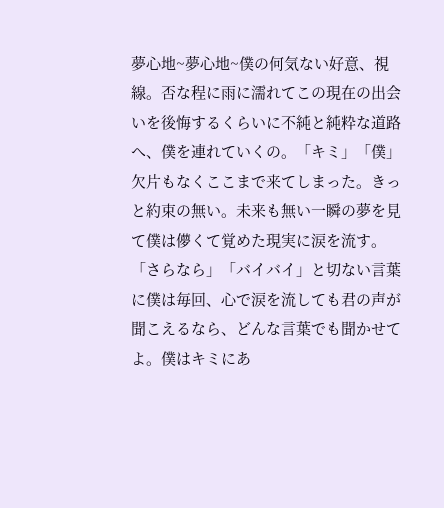夢心地~夢心地~僕の何気ない好意、視線。否な程に雨に濡れてこの現在の出会いを後悔するくらいに不純と純粋な道路へ、僕を連れていくの。「キミ」「僕」欠片もなくここまで来てしまった。きっと約束の無い。未来も無い一瞬の夢を見て僕は儚くて覚めた現実に涙を流す。「さらなら」「バイバイ」と切ない言葉に僕は毎回、心で涙を流しても君の声が聞こえるなら、どんな言葉でも聞かせてよ。僕はキミにあ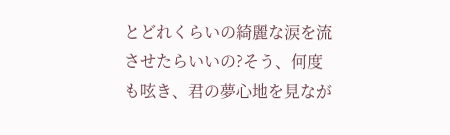とどれくらいの綺麗な涙を流させたらいいの?そう、何度も呟き、君の夢心地を見なが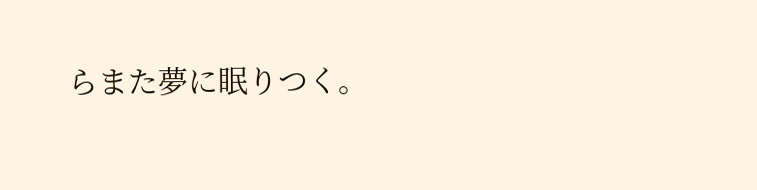らまた夢に眠りつく。